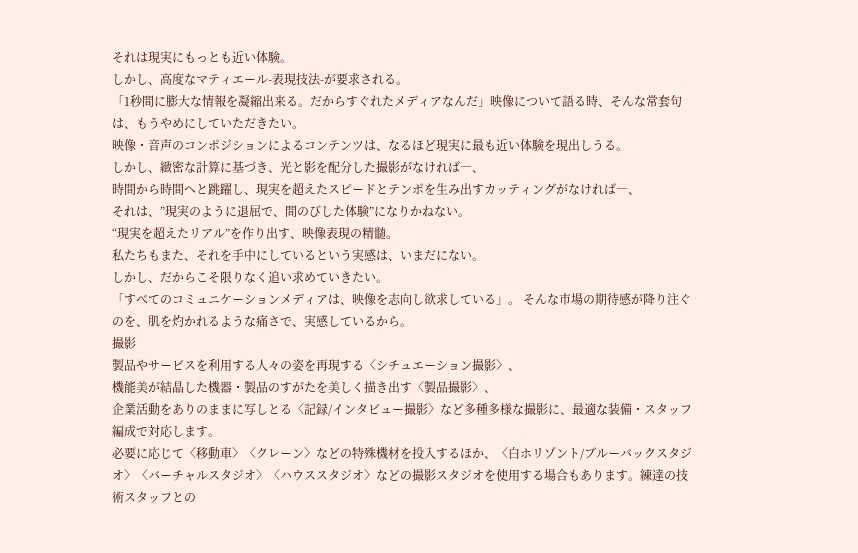それは現実にもっとも近い体験。
しかし、高度なマティエール-表現技法-が要求される。
「1秒間に膨大な情報を凝縮出来る。だからすぐれたメディアなんだ」映像について語る時、そんな常套句は、もうやめにしていただきたい。
映像・音声のコンポジションによるコンテンツは、なるほど現実に最も近い体験を現出しうる。
しかし、緻密な計算に基づき、光と影を配分した撮影がなければ―、
時間から時間へと跳躍し、現実を超えたスピードとテンポを生み出すカッティングがなければ―、
それは、”現実のように退屈で、間のびした体験”になりかねない。
“現実を超えたリアル”を作り出す、映像表現の精髄。
私たちもまた、それを手中にしているという実感は、いまだにない。
しかし、だからこそ限りなく追い求めていきたい。
「すべてのコミュニケーションメディアは、映像を志向し欲求している」。 そんな市場の期待感が降り注ぐのを、肌を灼かれるような痛さで、実感しているから。
撮影
製品やサービスを利用する人々の姿を再現する〈シチュエーション撮影〉、
機能美が結晶した機器・製品のすがたを美しく描き出す〈製品撮影〉、
企業活動をありのままに写しとる〈記録/インタビュー撮影〉など多種多様な撮影に、最適な装備・スタッフ編成で対応します。
必要に応じて〈移動車〉〈クレーン〉などの特殊機材を投入するほか、〈白ホリゾント/ブルーバックスタジオ〉〈バーチャルスタジオ〉〈ハウススタジオ〉などの撮影スタジオを使用する場合もあります。練達の技術スタッフとの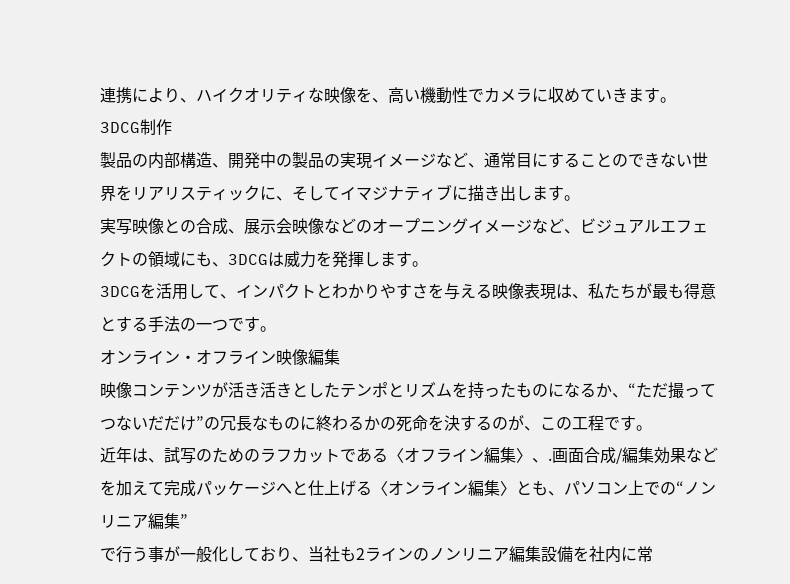連携により、ハイクオリティな映像を、高い機動性でカメラに収めていきます。
3DCG制作
製品の内部構造、開発中の製品の実現イメージなど、通常目にすることのできない世界をリアリスティックに、そしてイマジナティブに描き出します。
実写映像との合成、展示会映像などのオープニングイメージなど、ビジュアルエフェクトの領域にも、3DCGは威力を発揮します。
3DCGを活用して、インパクトとわかりやすさを与える映像表現は、私たちが最も得意とする手法の一つです。
オンライン・オフライン映像編集
映像コンテンツが活き活きとしたテンポとリズムを持ったものになるか、“ただ撮ってつないだだけ”の冗長なものに終わるかの死命を決するのが、この工程です。
近年は、試写のためのラフカットである〈オフライン編集〉、.画面合成/編集効果などを加えて完成パッケージへと仕上げる〈オンライン編集〉とも、パソコン上での“ノンリニア編集”
で行う事が一般化しており、当社も2ラインのノンリニア編集設備を社内に常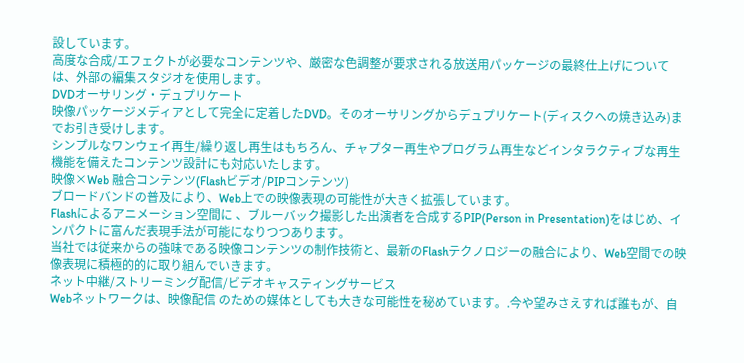設しています。
高度な合成/エフェクトが必要なコンテンツや、厳密な色調整が要求される放送用パッケージの最終仕上げについては、外部の編集スタジオを使用します。
DVDオーサリング・デュプリケート
映像パッケージメディアとして完全に定着したDVD。そのオーサリングからデュプリケート(ディスクへの焼き込み)までお引き受けします。
シンプルなワンウェイ再生/繰り返し再生はもちろん、チャプター再生やプログラム再生などインタラクティブな再生機能を備えたコンテンツ設計にも対応いたします。
映像×Web 融合コンテンツ(Flashビデオ/PIPコンテンツ)
ブロードバンドの普及により、Web上での映像表現の可能性が大きく拡張しています。
Flashによるアニメーション空間に 、ブルーバック撮影した出演者を合成するPIP(Person in Presentation)をはじめ、インパクトに富んだ表現手法が可能になりつつあります。
当社では従来からの強味である映像コンテンツの制作技術と、最新のFlashテクノロジーの融合により、Web空間での映像表現に積極的的に取り組んでいきます。
ネット中継/ストリーミング配信/ビデオキャスティングサービス
Webネットワークは、映像配信 のための媒体としても大きな可能性を秘めています。.今や望みさえすれば誰もが、自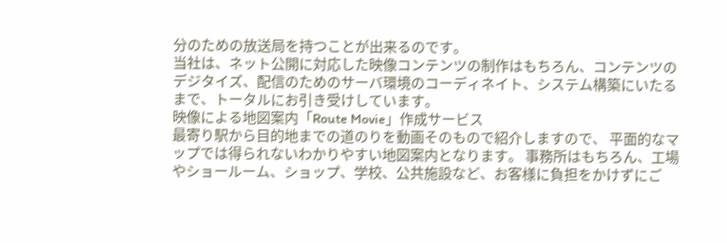分のための放送局を持つことが出来るのです。
当社は、ネット公開に対応した映像コンテンツの制作はもちろん、コンテンツのデジタイズ、配信のためのサーバ環境のコーディネイト、システム構築にいたるまで、トータルにお引き受けしています。
映像による地図案内「Route Movie」作成サービス
最寄り駅から目的地までの道のりを動画そのもので紹介しますので、 平面的なマップでは得られないわかりやすい地図案内となります。 事務所はもちろん、工場やショールーム、ショップ、学校、公共施設など、お客様に負担をかけずにご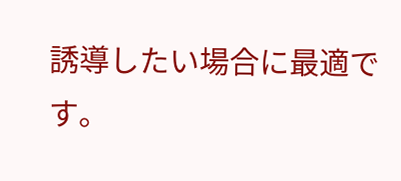誘導したい場合に最適です。